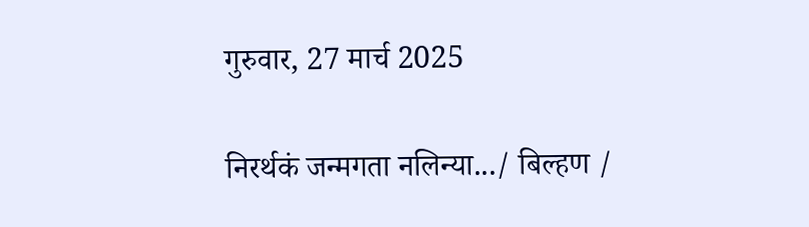गुरुवार, 27 मार्च 2025

निरर्थकं जन्मगता नलिन्या.../ बिल्हण /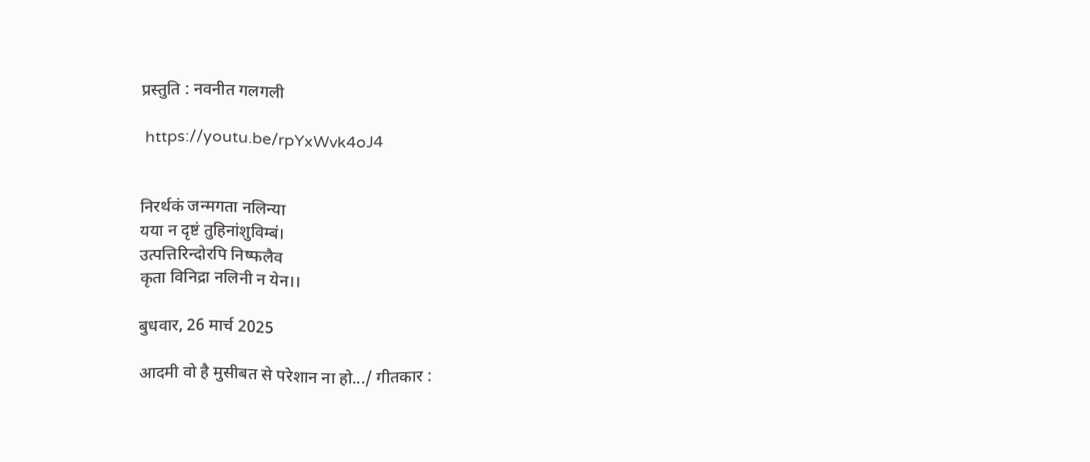प्रस्तुति : नवनीत गलगली

 https://youtu.be/rpYxWvk4oJ4


निरर्थकं जन्मगता नलिन्या
यया न दृष्टं तुहिनांशुविम्बं।
उत्पत्तिरिन्दोरपि निष्फलैव
कृता विनिद्रा नलिनी न येन।।

बुधवार, 26 मार्च 2025

आदमी वो है मुसीबत से परेशान ना हो.../ गीतकार :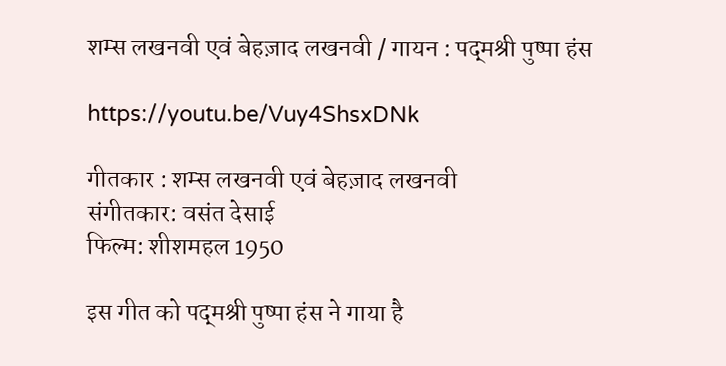शम्स लखनवी एवं बेहज़ाद लखनवी / गायन : पद्‍मश्री पुष्पा हंस

https://youtu.be/Vuy4ShsxDNk

गीतकार : शम्स लखनवी एवं बेहज़ाद लखनवी
संगीतकार: वसंत देसाई
फिल्म: शीशमहल 1950

इस गीत को पद्‍मश्री पुष्पा हंस ने गाया है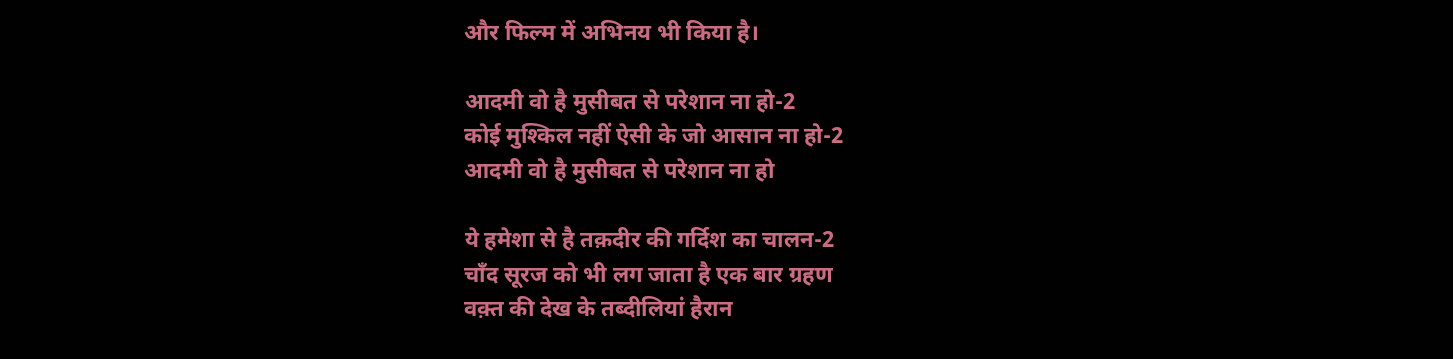और फिल्म में अभिनय भी किया है।

आदमी वो है मुसीबत से परेशान ना हो-2
कोई मुश्किल नहीं ऐसी के जो आसान ना हो-2
आदमी वो है मुसीबत से परेशान ना हो

ये हमेशा से है तक़दीर की गर्दिश का चालन-2
चाँद सूरज को भी लग जाता है एक बार ग्रहण
वक़्त की देख के तब्दीलियां हैरान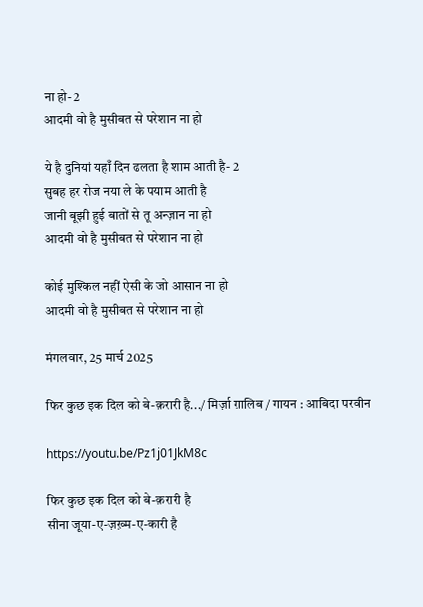ना हो- 2
आदमी वो है मुसीबत से परेशान ना हो

ये है दुनियां यहाँ दिन ढलता है शाम आती है- 2
सुबह हर रोज नया ले के पयाम आती है
जानी बूझी हुई बातों से तू अन्ज़ान ना हो
आदमी वो है मुसीबत से परेशान ना हो

कोई मुश्किल नहीं ऐसी के जो आसान ना हो
आदमी वो है मुसीबत से परेशान ना हो

मंगलवार, 25 मार्च 2025

फिर कुछ इक दिल को बे-क़रारी है.../ मिर्ज़ा ग़ालिब / गायन : आबिदा परवीन

https://youtu.be/Pz1j01JkM8c

फिर कुछ इक दिल को बे-क़रारी है
सीना जूया-ए-ज़ख़्म-ए-कारी है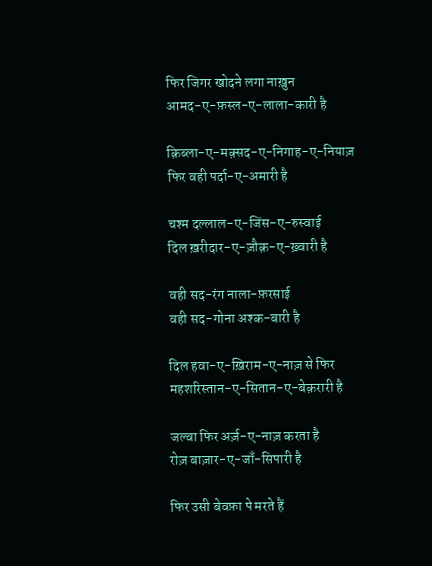फिर जिगर खोदने लगा नाख़ुन
आमद-ए-फ़स्ल-ए-लाला-कारी है

क़िब्ला-ए-मक़्सद-ए-निगाह-ए-नियाज़
फिर वही पर्दा-ए-अमारी है

चश्म दल्लाल-ए-जिंस-ए-रुस्वाई
दिल ख़रीदार-ए-ज़ौक़-ए-ख़्वारी है

वही सद-रंग नाला-फ़रसाई
वही सद-गोना अश्क-बारी है

दिल हवा-ए-ख़िराम-ए-नाज़ से फिर
महशरिस्तान-ए-सितान-ए-बेक़रारी है

जल्वा फिर अर्ज़-ए-नाज़ करता है
रोज़ बाज़ार-ए-जाँ-सिपारी है

फिर उसी बेवफ़ा पे मरते हैं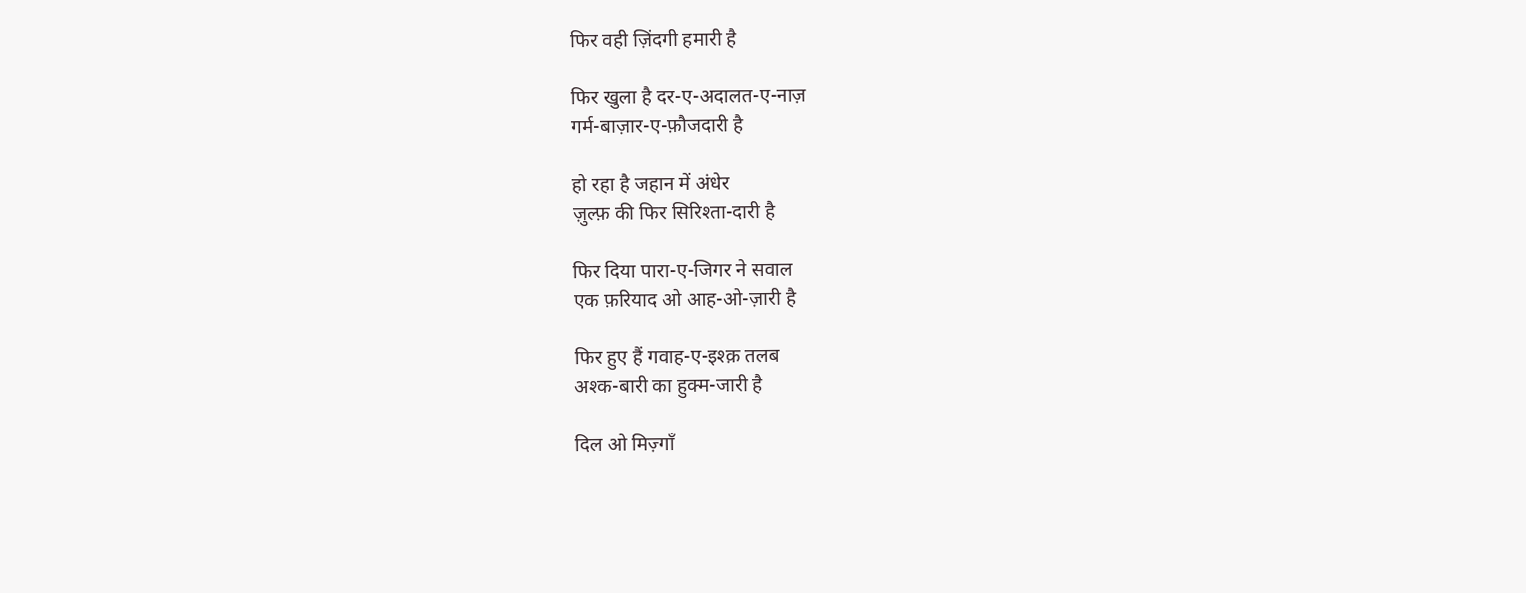फिर वही ज़िंदगी हमारी है

फिर खुला है दर-ए-अदालत-ए-नाज़
गर्म-बाज़ार-ए-फ़ौजदारी है

हो रहा है जहान में अंधेर
ज़ुल्फ़ की फिर सिरिश्ता-दारी है

फिर दिया पारा-ए-जिगर ने सवाल
एक फ़रियाद ओ आह-ओ-ज़ारी है

फिर हुए हैं गवाह-ए-इश्क़ तलब
अश्क-बारी का हुक्म-जारी है

दिल ओ मिज़्गाँ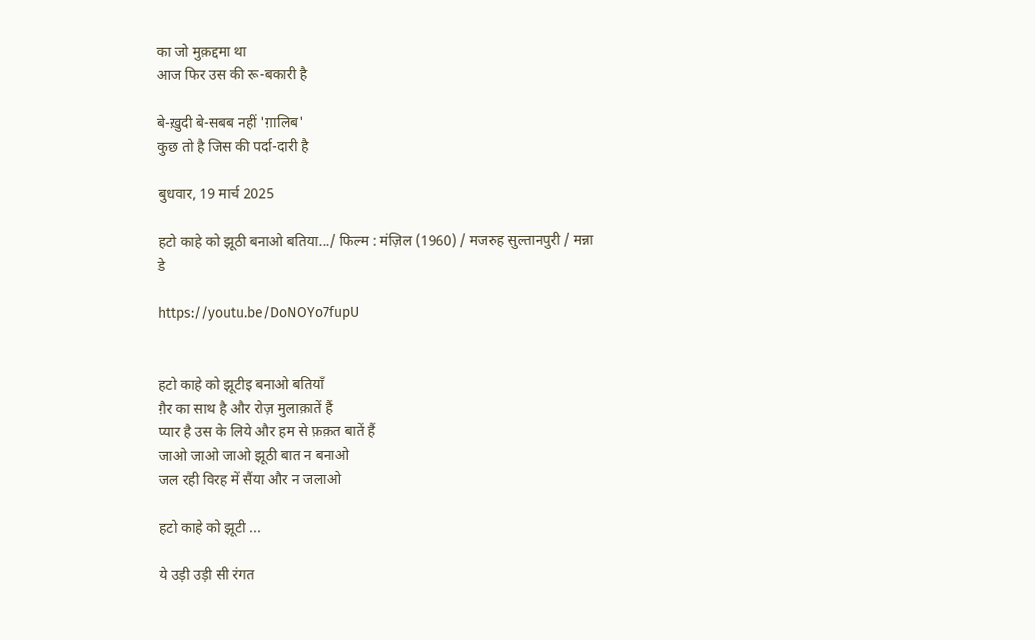का जो मुक़द्दमा था
आज फिर उस की रू-बकारी है

बे-ख़ुदी बे-सबब नहीं 'ग़ालिब'
कुछ तो है जिस की पर्दा-दारी है

बुधवार, 19 मार्च 2025

हटो काहे को झूठी बनाओ बतिया.../ फिल्म : मंज़िल (1960) / मजरुह सुल्तानपुरी / मन्ना डे

https://youtu.be/DoNOYo7fupU


हटो काहे को झूटीइ बनाओ बतियाँ
ग़ैर का साथ है और रोज़ मुलाक़ातें हैं
प्यार है उस के लिये और हम से फ़क़त बातें हैं
जाओ जाओ जाओ झूठी बात न बनाओ
जल रही विरह में सैंया और न जलाओ

हटो काहे को झूटी ...

ये उड़ी उड़ी सी रंगत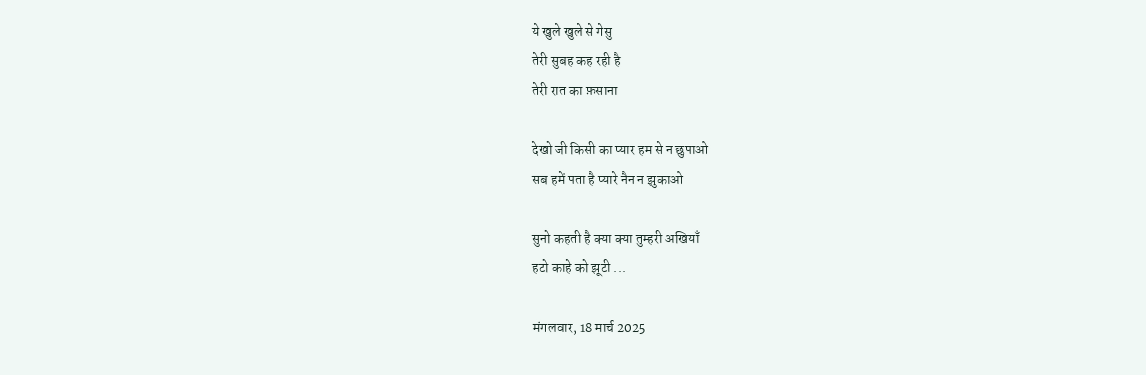ये खुले खुले से गेसु
तेरी सुबह कह रही है
तेरी रात का फ़साना

देखो जी किसी का प्यार हम से न छुपाओ
सब हमें पता है प्यारे नैन न झुकाओ

सुनो कहती है क्या क्या तुम्हरी अखियाँ
हटो काहे को झूटी ...

मंगलवार, 18 मार्च 2025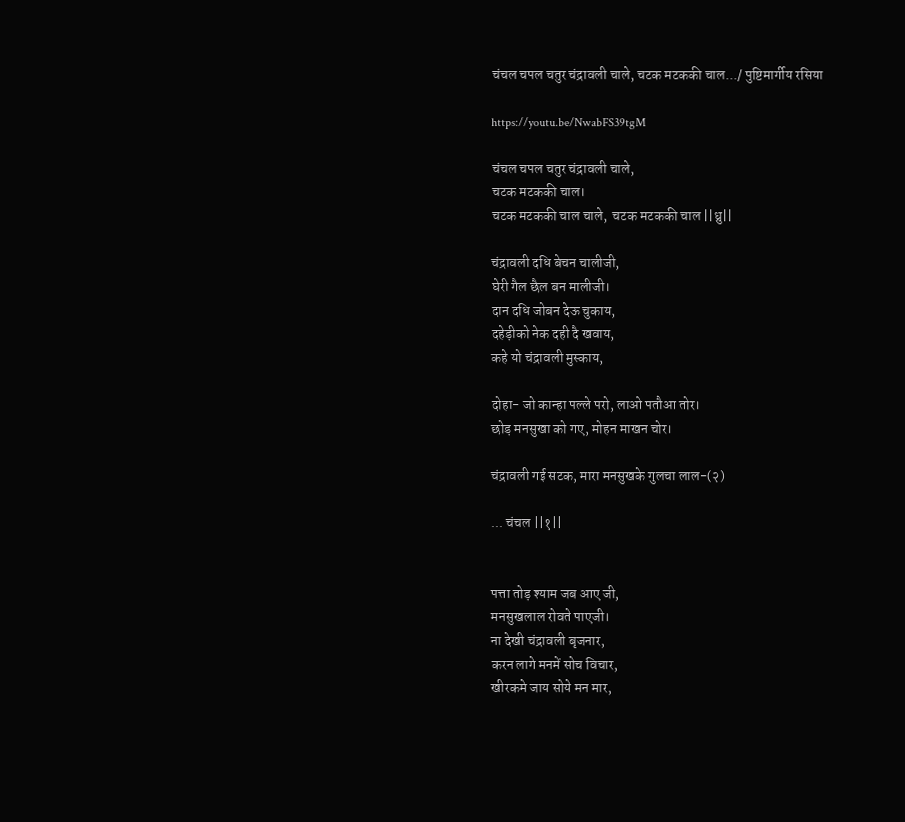चंचल चपल चतुर चंद्रावली चाले, चटक मटककी चाल.../ पुष्टिमार्गीय रसिया

https://youtu.be/NwabFS39tgM

चंचल चपल चतुर चंद्रावली चाले,
चटक मटककी चाल।
चटक मटककी चाल चाले,  चटक मटककी चाल ||ध्रु||

चंद्रावली दधि बेचन चालीजी,
घेरी गैल छैल बन मालीजी।
दान दधि जोबन देऊ चुकाय,
दहेड़ीको नेक दही दै खवाय,
कहे यो चंद्रावली मुस्काय,

दोहा- जो कान्हा पल्ले परो, लाओ पतौआ तोर।
छोड़ मनसुखा को गए, मोहन माखन चोर।

चंद्रावली गई सटक, मारा मनसुखके गुलचा लाल-(२)

... चंचल ||१||


पत्ता तोड़ श्याम जब आए जी,
मनसुखलाल रोवते पाएजी।
ना देखी चंद्रावली बृजनार,
करन लागे मनमें सोच विचार,
खीरकमे जाय सोये मन मार,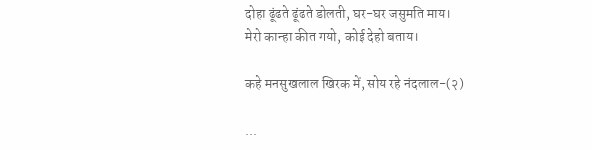दोहा ढूंढते ढूंढते डोलती, घर-घर जसुमति माय।
मेरो कान्हा कीत गयो, कोई देहो बताय।

कहे मनसुखलाल खिरक में, सोय रहे नंदलाल-(२)

...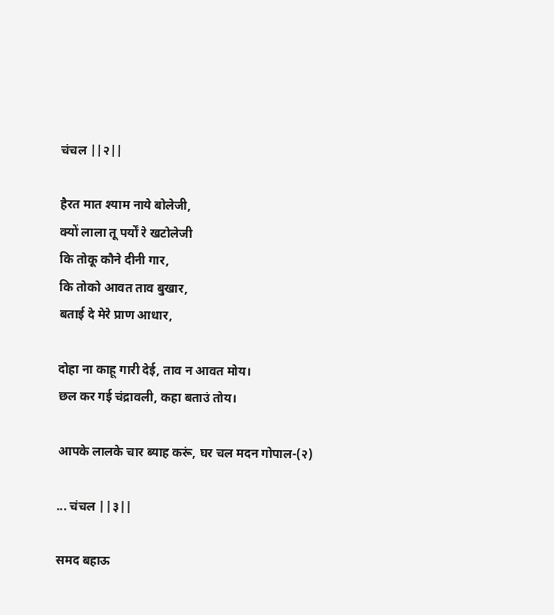चंचल ||२||

हैरत मात श्याम नाये बोलेजी,
क्यों लाला तू पर्यों रे खटोलेजी
कि तोकू कौने दीनी गार,
कि तोको आवत ताव बुखार,
बताई दे मेरे प्राण आधार,

दोहा ना काहू गारी देई, ताव न आवत मोय।
छल कर गई चंद्रावली, कहा बताउं तोय।

आपके लालके चार ब्याह करूं, घर चल मदन गोपाल-(२)

... चंचल ||३||

समद बहाऊ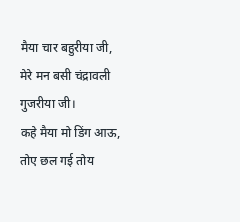मैया चार बहुरीया जी,
मेरे मन बसी चंद्रावली गुजरीया जी।
कहे मैया मो डिंग आऊ,
तोए छल गई तोय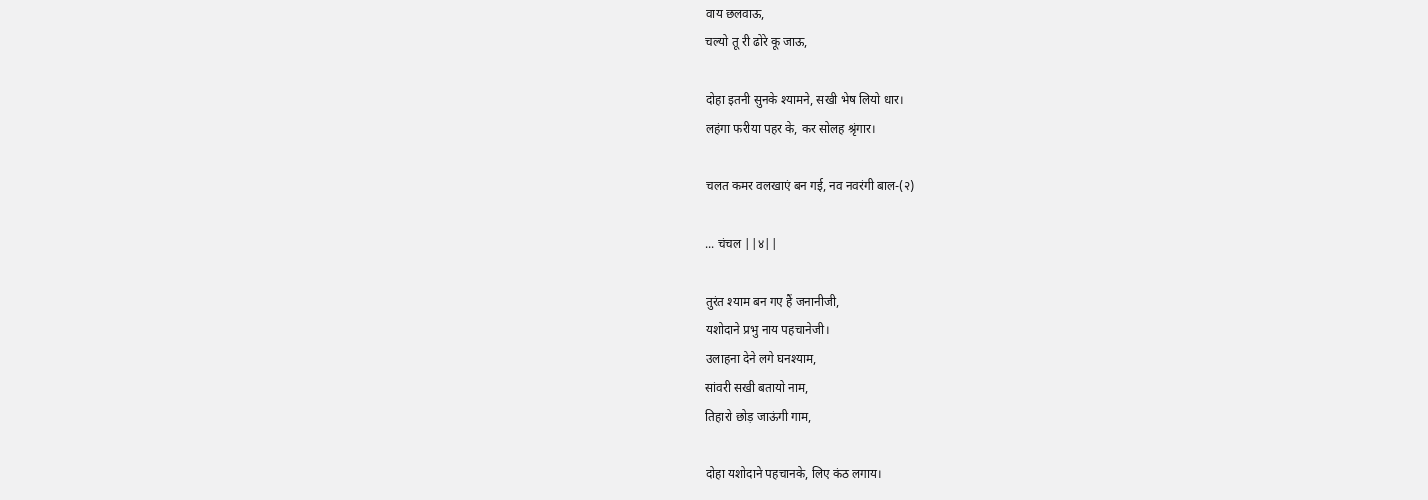वाय छलवाऊ,
चल्यो तू री ढोरे कू जाऊ,

दोहा इतनी सुनके श्यामने, सखी भेष लियो धार।
लहंगा फरीया पहर के, कर सोलह श्रृंगार।

चलत कमर वलखाएं बन गई, नव नवरंगी बाल-(२)

... चंचल ||४||

तुरंत श्याम बन गए हैं जनानीजी,
यशोदाने प्रभु नाय पहचानेजी।
उलाहना देने लगे घनश्याम,
सांवरी सखी बतायो नाम,
तिहारो छोड़ जाऊंगी गाम,

दोहा यशोदाने पहचानके, लिए कंठ लगाय।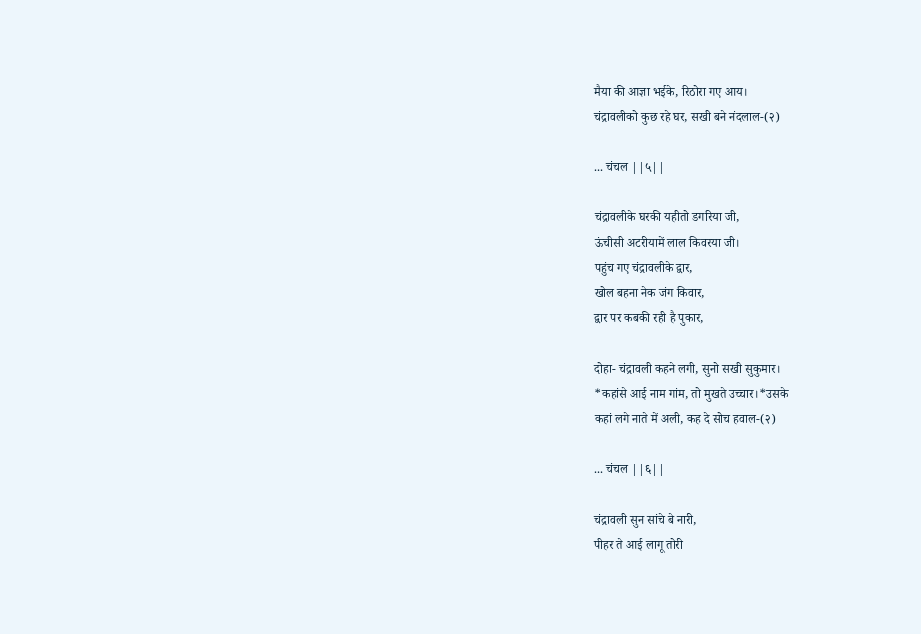मैया की आज्ञा भईके, रिठोरा गए आय।
चंद्रावलीको कुछ रहे घर, सखी बने नंदलाल-(२)

... चंचल ||५||

चंद्रावलीके घरकी यहीतो डगरिया जी,
ऊंचीसी अटरीयामें लाल किवरया जी।
पहुंच गए चंद्रावलीके द्वार,
खोल बहना नेक जंग किवार,
द्वार पर कबकी रही है पुकार,

दोहा- चंद्रावली कहने लगी, सुनो सखी सुकुमार।
*कहांसे आई नाम गांम, तो मुखते उच्चार।*उसके
कहां लगे नाते में अली, कह दे सोच हवाल-(२)

... चंचल ||६||

चंद्रावली सुन सांचे बे नारी,
पीहर ते आई लागू तोरी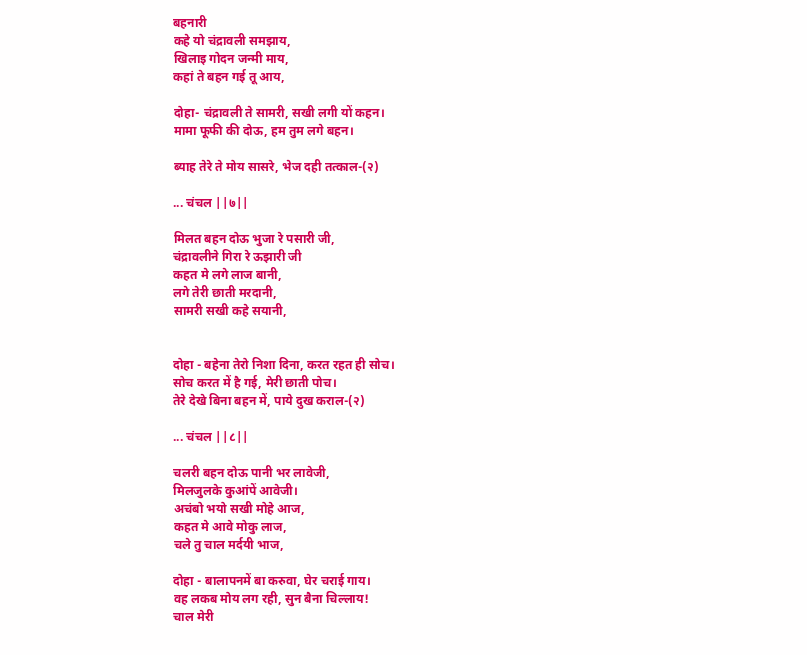बहनारी
कहे यो चंद्रावली समझाय,
खिलाइ गोदन जन्मी माय,
कहां ते बहन गई तू आय,

दोहा- चंद्रावली ते सामरी, सखी लगी यों कहन।
मामा फूफी की दोऊ, हम तुम लगे बहन।

ब्याह तेरे ते मोय सासरे, भेज दही तत्काल-(२)

... चंचल ||७||

मिलत बहन दोऊ भुजा रे पसारी जी,
चंद्रावलीने गिरा रे ऊझारी जी
कहत मे लगे लाज बानी,
लगे तेरी छाती मरदानी,
सामरी सखी कहे सयानी,


दोहा - बहेना तेरो निशा दिना, करत रहत ही सोच।
सोच करत में है गई, मेरी छाती पोच।
तेरे देखे बिना बहन में, पाये दुख कराल-(२)

... चंचल ||८||

चलरी बहन दोऊ पानी भर लावेजी,
मिलजुलके कुआंपें आवेजी।
अचंबो भयो सखी मोहे आज,
कहत मे आवे मोकु लाज,
चले तु चाल मर्दयी भाज,

दोहा - बालापनमें बा करुवा, घेर चराई गाय।
वह लकब मोय लग रही, सुन बैना चिल्लाय!
चाल मेरी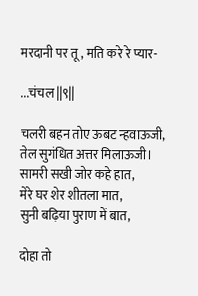मरदानी पर तू, मति करे रे प्यार-

...चंचल ||९||

चलरी बहन तोए ऊबट न्हवाऊजी,
तेल सुगंधित अत्तर मिलाऊजी।
सामरी सखी जोर कहे हात,
मेरे घर शेर शीतला मात,
सुनी बढ़िया पुराण में बात,

दोहा तो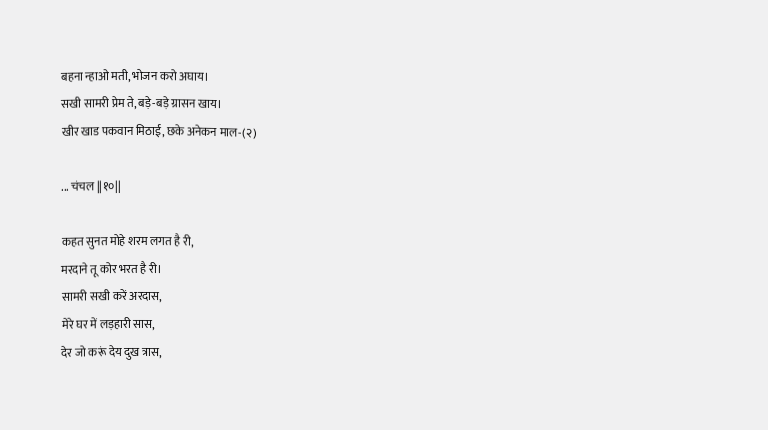बहना न्हाओ मती, भोजन करो अघाय।
सखी सामरी प्रेम ते, बड़े-बड़े ग्रासन खाय।
खीर खाड पकवान मिठाई, छके अनेकन माल-(२)

... चंचल ||१०||

कहत सुनत मोहे शरम लगत है री,
मरदाने तू कोर भरत है री।
सामरी सखी करें अरदास,
मेरे घर में लड़हारी सास,
देर जो करूं देय दुख त्रास,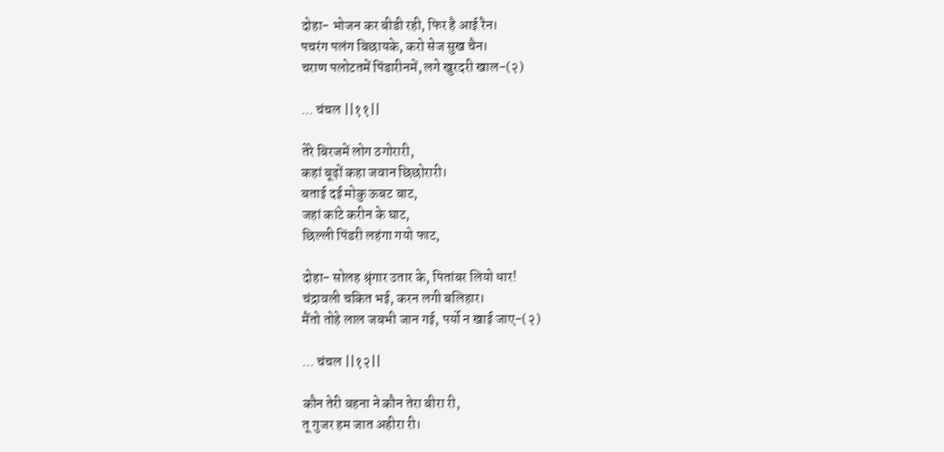दोहा- भोजन कर बीडी रही, फिर है आई रैन।
पचरंग पलंग बिछायके, करो सेज सुख चैन।
चराण पलोटतमें पिंडारीनमें, लगे खुरदरी खाल-(२)

... चंचल ||११||

तेरे बिरजमें लोग ठगोरारी,
कहां बूढ़ों कहा जवान छिछोरारी।
बताई दई मोकु ऊबट बाट,
जहां कांटे करीन के घाट,
छिल्ली पिंडरी लहंगा गयो फाट,

दोहा- सोलह श्रृंगार उतार के, पितांबर लियो धार!
चंद्रावली चकित भई, करन लगी बलिहार।
मैंतो तोहे लाल जबभी जान गई, पर्यो न खाई जाए-(२)

... चंचल ||१२||

कौन तेरी बहना ने कौन तेरा बीरा री,
तू गुजर हम जात अहीरा री।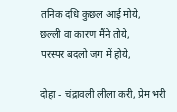तनिक दधि कुछल आई मोये,
छल्ली वा कारण मैंने तोये,
परस्पर बदलो जग में होये,

दोहा - चंद्रावली लीला करी, प्रेम भरी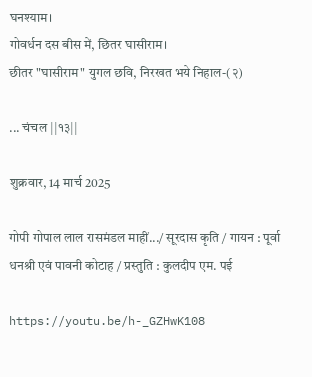घनश्याम।
गोवर्धन दस बीस में, छितर घासीराम।
छीतर "घासीराम" युगल छवि, निरखत भये निहाल-(२)

... चंचल ||१३||

शुक्रवार, 14 मार्च 2025

गोपी गोपाल लाल रासमंडल माहीं.../ सूरदास कृति / गायन : पूर्वा धनश्री एवं पावनी कोटाह / प्रस्तुति : कुलदीप एम. पई

https://youtu.be/h-_GZHwK108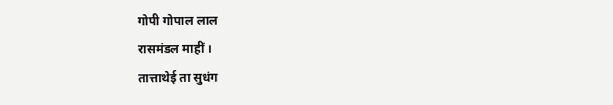गोपी गोपाल लाल
रासमंडल माहीं ।
तात्ताथेई ता सुधंग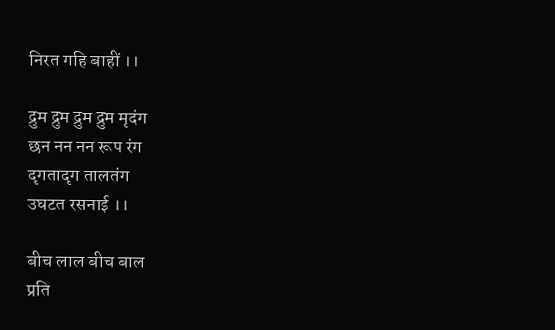निरत गहि बाहीं ।।

द्रुम द्रुम द्रुम द्रुम मृदंग
छन नन नन रूप रंग
दृगतादृग तालतंग
उघटत रसनाई ।।

बीच लाल बीच बाल
प्रति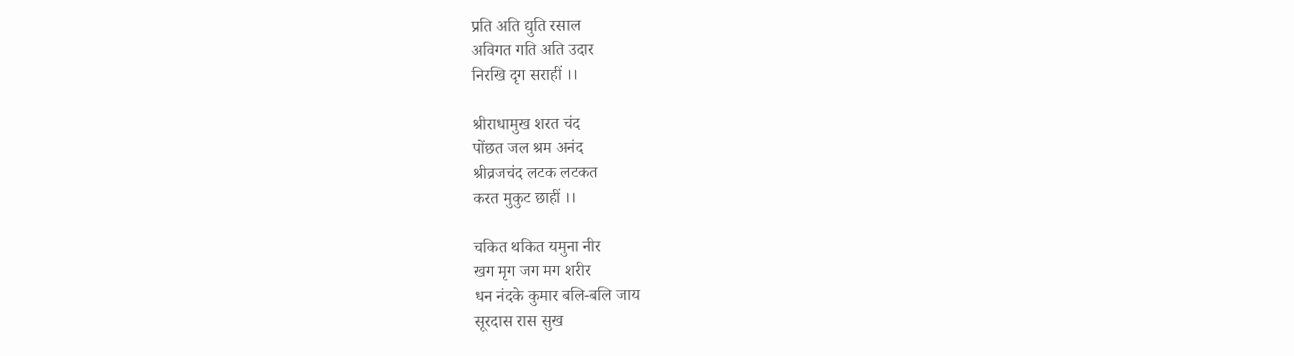प्रति अति द्युति रसाल
अविगत गति अति उदार
निरखि दृग सराहीं ।।

श्रीराधामुख शरत चंद
पोंछत जल श्रम अनंद
श्रीव्रजचंद लटक लटकत
करत मुकुट छाहीं ।।

चकित थकित यमुना नीर
खग मृग जग मग शरीर
धन नंदके कुमार बलि-बलि जाय
सूरदास रास सुख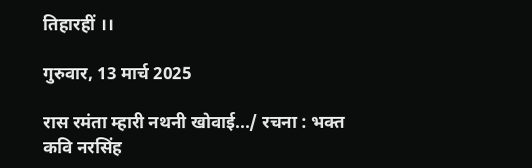तिहारहीं ।।

गुरुवार, 13 मार्च 2025

रास रमंता म्हारी नथनी खोवाई.../ रचना : भक्त कवि नरसिंह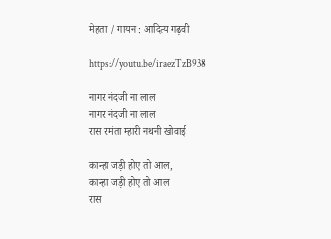मेहता / गायन : आदित्य गढ़वी

https://youtu.be/iraezTzB938

नागर नंदजी ना लाल
नागर नंदजी ना लाल
रास रमंता म्हारी नथनी खोवाई

कान्हा जड़ी होए तो आल,
कान्हा जड़ी होए तो आल
रास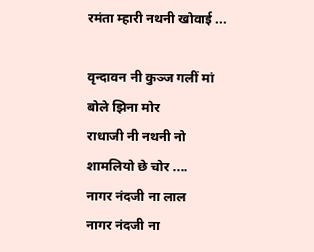रमंता म्हारी नथनी खोवाई ...

वृन्दावन नी कुञ्ज गलीं मां
बोले झिना मोर
राधाजी नी नथनी नो
शामलियो छे चोर ....
नागर नंदजी ना लाल
नागर नंदजी ना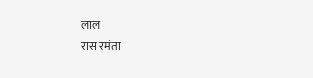लाल
रास रमंता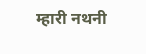म्हारी नथनी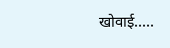खोवाई.....